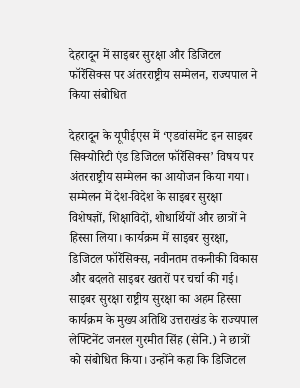देहरादून में साइबर सुरक्षा और डिजिटल फॉरेंसिक्स पर अंतरराष्ट्रीय सम्मेलन, राज्यपाल ने किया संबोधित

देहरादून के यूपीईएस में ‘एडवांसमेंट इन साइबर सिक्योरिटी एंड डिजिटल फॉरेंसिक्स’ विषय पर अंतरराष्ट्रीय सम्मेलन का आयोजन किया गया। सम्मेलन में देश-विदेश के साइबर सुरक्षा विशेषज्ञों, शिक्षाविदों, शोधार्थियों और छात्रों ने हिस्सा लिया। कार्यक्रम में साइबर सुरक्षा, डिजिटल फॉरेंसिक्स, नवीनतम तकनीकी विकास और बदलते साइबर खतरों पर चर्चा की गई।
साइबर सुरक्षा राष्ट्रीय सुरक्षा का अहम हिस्सा
कार्यक्रम के मुख्य अतिथि उत्तराखंड के राज्यपाल लेफ्टिनेंट जनरल गुरमीत सिंह (सेनि.) ने छात्रों को संबोधित किया। उन्होंने कहा कि डिजिटल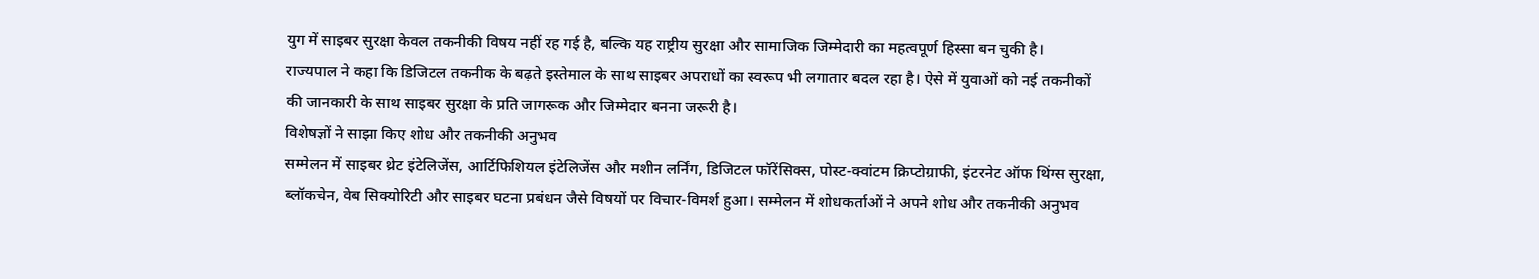युग में साइबर सुरक्षा केवल तकनीकी विषय नहीं रह गई है, बल्कि यह राष्ट्रीय सुरक्षा और सामाजिक जिम्मेदारी का महत्वपूर्ण हिस्सा बन चुकी है।
राज्यपाल ने कहा कि डिजिटल तकनीक के बढ़ते इस्तेमाल के साथ साइबर अपराधों का स्वरूप भी लगातार बदल रहा है। ऐसे में युवाओं को नई तकनीकों की जानकारी के साथ साइबर सुरक्षा के प्रति जागरूक और जिम्मेदार बनना जरूरी है।
विशेषज्ञों ने साझा किए शोध और तकनीकी अनुभव
सम्मेलन में साइबर थ्रेट इंटेलिजेंस, आर्टिफिशियल इंटेलिजेंस और मशीन लर्निंग, डिजिटल फॉरेंसिक्स, पोस्ट-क्वांटम क्रिप्टोग्राफी, इंटरनेट ऑफ थिंग्स सुरक्षा, ब्लॉकचेन, वेब सिक्योरिटी और साइबर घटना प्रबंधन जैसे विषयों पर विचार-विमर्श हुआ। सम्मेलन में शोधकर्ताओं ने अपने शोध और तकनीकी अनुभव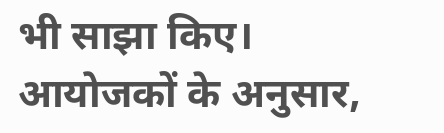भी साझा किए।
आयोजकों के अनुसार,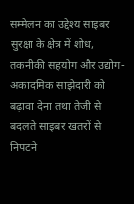सम्मेलन का उद्देश्य साइबर सुरक्षा के क्षेत्र में शोध, तकनीकी सहयोग और उद्योग-अकादमिक साझेदारी को बढ़ावा देना तथा तेजी से बदलते साइबर खतरों से निपटने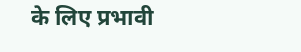के लिए प्रभावी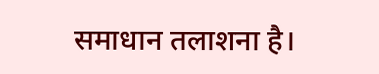समाधान तलाशना है।